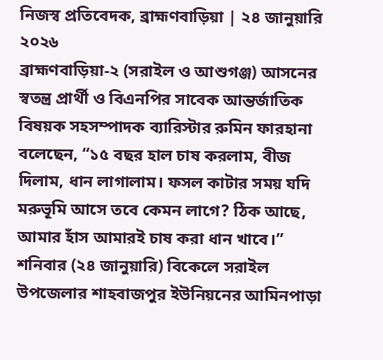নিজস্ব প্রতিবেদক, ব্রাহ্মণবাড়িয়া | ২৪ জানুয়ারি ২০২৬
ব্রাহ্মণবাড়িয়া-২ (সরাইল ও আশুগঞ্জ) আসনের স্বতন্ত্র প্রার্থী ও বিএনপির সাবেক আন্তর্জাতিক বিষয়ক সহসম্পাদক ব্যারিস্টার রুমিন ফারহানা বলেছেন, “১৫ বছর হাল চাষ করলাম, বীজ দিলাম, ধান লাগালাম। ফসল কাটার সময় যদি মরুভূমি আসে তবে কেমন লাগে? ঠিক আছে, আমার হাঁস আমারই চাষ করা ধান খাবে।” শনিবার (২৪ জানুয়ারি) বিকেলে সরাইল উপজেলার শাহবাজপুর ইউনিয়নের আমিনপাড়া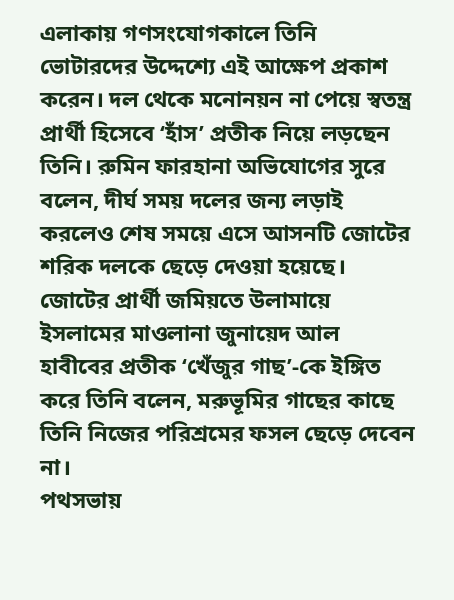এলাকায় গণসংযোগকালে তিনি ভোটারদের উদ্দেশ্যে এই আক্ষেপ প্রকাশ করেন। দল থেকে মনোনয়ন না পেয়ে স্বতন্ত্র প্রার্থী হিসেবে ‘হাঁস’ প্রতীক নিয়ে লড়ছেন তিনি। রুমিন ফারহানা অভিযোগের সুরে বলেন, দীর্ঘ সময় দলের জন্য লড়াই করলেও শেষ সময়ে এসে আসনটি জোটের শরিক দলকে ছেড়ে দেওয়া হয়েছে। জোটের প্রার্থী জমিয়তে উলামায়ে ইসলামের মাওলানা জুনায়েদ আল হাবীবের প্রতীক ‘খেঁজুর গাছ’-কে ইঙ্গিত করে তিনি বলেন, মরুভূমির গাছের কাছে তিনি নিজের পরিশ্রমের ফসল ছেড়ে দেবেন না।
পথসভায়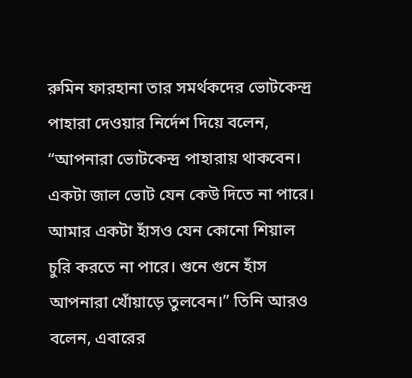রুমিন ফারহানা তার সমর্থকদের ভোটকেন্দ্র পাহারা দেওয়ার নির্দেশ দিয়ে বলেন, “আপনারা ভোটকেন্দ্র পাহারায় থাকবেন। একটা জাল ভোট যেন কেউ দিতে না পারে। আমার একটা হাঁসও যেন কোনো শিয়াল চুরি করতে না পারে। গুনে গুনে হাঁস আপনারা খোঁয়াড়ে তুলবেন।” তিনি আরও বলেন, এবারের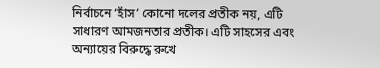নির্বাচনে ‘হাঁস’ কোনো দলের প্রতীক নয়, এটি সাধারণ আমজনতার প্রতীক। এটি সাহসের এবং অন্যায়ের বিরুদ্ধে রুখে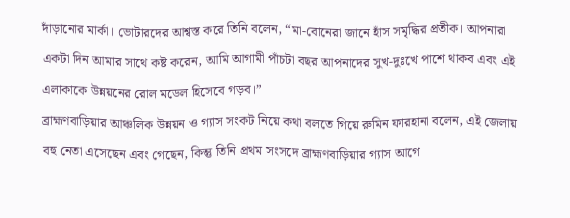দাঁড়ানোর মার্কা। ভোটারদের আশ্বস্ত করে তিনি বলেন, “মা-বোনেরা জানে হাঁস সমৃদ্ধির প্রতীক। আপনারা একটা দিন আমার সাথে কষ্ট করেন, আমি আগামী পাঁচটা বছর আপনাদের সুখ-দুঃখে পাশে থাকব এবং এই এলাকাকে উন্নয়নের রোল মডেল হিসেবে গড়ব।”
ব্রাহ্মণবাড়িয়ার আঞ্চলিক উন্নয়ন ও গ্যাস সংকট নিয়ে কথা বলতে গিয়ে রুমিন ফারহানা বলেন, এই জেলায় বহু নেতা এসেছেন এবং গেছেন, কিন্তু তিনি প্রথম সংসদে ব্রাহ্মণবাড়িয়ার গ্যাস আগে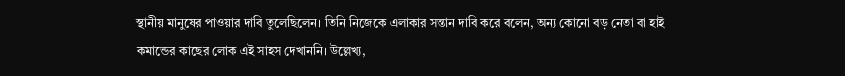স্থানীয় মানুষের পাওয়ার দাবি তুলেছিলেন। তিনি নিজেকে এলাকার সন্তান দাবি করে বলেন, অন্য কোনো বড় নেতা বা হাই কমান্ডের কাছের লোক এই সাহস দেখাননি। উল্লেখ্য,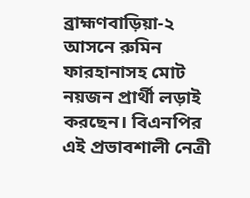ব্রাহ্মণবাড়িয়া-২ আসনে রুমিন ফারহানাসহ মোট নয়জন প্রার্থী লড়াই করছেন। বিএনপির এই প্রভাবশালী নেত্রী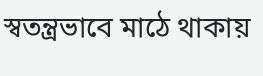স্বতন্ত্রভাবে মাঠে থাকায়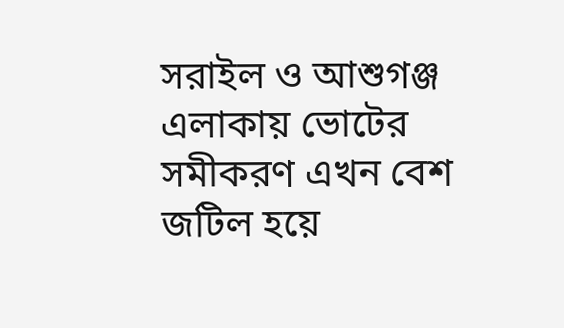সরাইল ও আশুগঞ্জ এলাকায় ভোটের সমীকরণ এখন বেশ জটিল হয়ে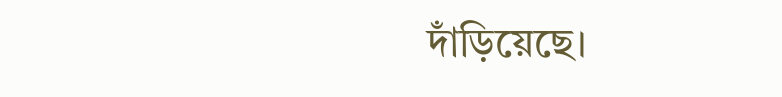দাঁড়িয়েছে।